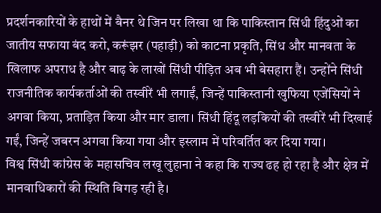प्रदर्शनकारियों के हाथों में बैनर थे जिन पर लिखा था कि पाकिस्तान सिंधी हिंदुओं का जातीय सफाया बंद करो, करूंझर (पहाड़ी) को काटना प्रकृति, सिंध और मानवता के खिलाफ अपराध है और बाढ़ के लाखों सिंधी पीड़ित अब भी बेसहारा हैं। उन्होंने सिंधी राजनीतिक कार्यकर्ताओं की तस्वीरें भी लगाईं, जिन्हें पाकिस्तानी खुफिया एजेंसियों ने अगवा किया, प्रताड़ित किया और मार डाला। सिंधी हिंदू लड़कियों की तस्वीरें भी दिखाई गईं, जिन्हें जबरन अगवा किया गया और इस्लाम में परिवर्तित कर दिया गया।
विश्व सिंधी कांग्रेस के महासचिव लखू लुहाना ने कहा कि राज्य ढह हो रहा है और क्षेत्र में मानवाधिकारों की स्थिति बिगड़ रही है।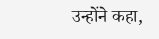उन्होंने कहा,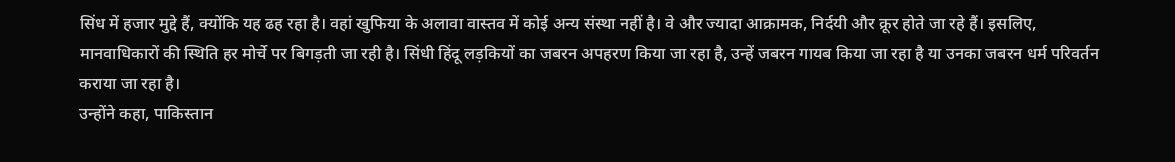सिंध में हजार मुद्दे हैं, क्योंकि यह ढह रहा है। वहां खुफिया के अलावा वास्तव में कोई अन्य संस्था नहीं है। वे और ज्यादा आक्रामक, निर्दयी और क्रूर होते जा रहे हैं। इसलिए, मानवाधिकारों की स्थिति हर मोर्चे पर बिगड़ती जा रही है। सिंधी हिंदू लड़कियों का जबरन अपहरण किया जा रहा है, उन्हें जबरन गायब किया जा रहा है या उनका जबरन धर्म परिवर्तन कराया जा रहा है।
उन्होंने कहा, पाकिस्तान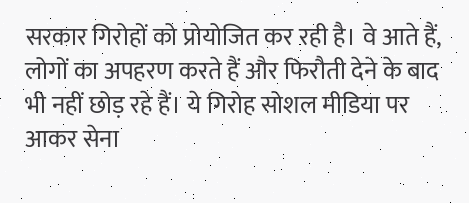सरकार गिरोहों को प्रोयोजित कर रही है। वे आते हैं, लोगों का अपहरण करते हैं और फिरौती देने के बाद भी नहीं छोड़ रहे हैं। ये गिरोह सोशल मीडिया पर आकर सेना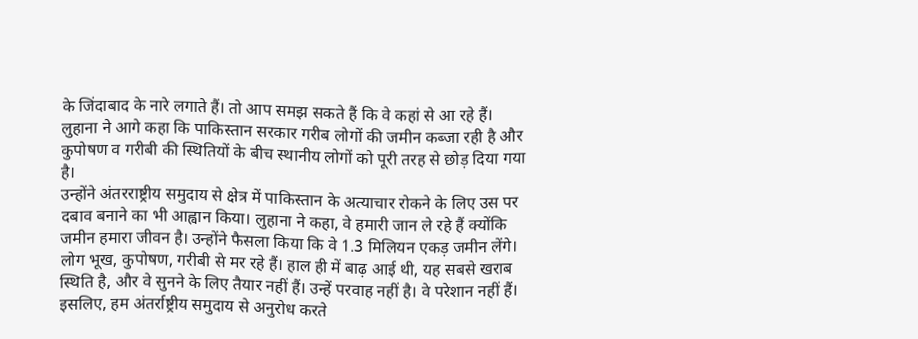के जिंदाबाद के नारे लगाते हैं। तो आप समझ सकते हैं कि वे कहां से आ रहे हैं। लुहाना ने आगे कहा कि पाकिस्तान सरकार गरीब लोगों की जमीन कब्जा रही है और कुपोषण व गरीबी की स्थितियों के बीच स्थानीय लोगों को पूरी तरह से छोड़ दिया गया है।
उन्होंने अंतरराष्ट्रीय समुदाय से क्षेत्र में पाकिस्तान के अत्याचार रोकने के लिए उस पर दबाव बनाने का भी आह्वान किया। लुहाना ने कहा, वे हमारी जान ले रहे हैं क्योंकि जमीन हमारा जीवन है। उन्होंने फैसला किया कि वे 1.3 मिलियन एकड़ जमीन लेंगे। लोग भूख, कुपोषण, गरीबी से मर रहे हैं। हाल ही में बाढ़ आई थी, यह सबसे खराब स्थिति है, और वे सुनने के लिए तैयार नहीं हैं। उन्हें परवाह नहीं है। वे परेशान नहीं हैं। इसलिए, हम अंतर्राष्ट्रीय समुदाय से अनुरोध करते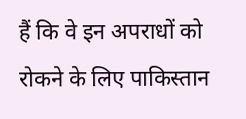हैं कि वे इन अपराधों को रोकने के लिए पाकिस्तान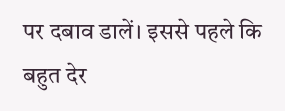पर दबाव डालें। इससे पहले कि बहुत देर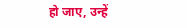हो जाए, उन्हें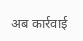अब कार्रवाई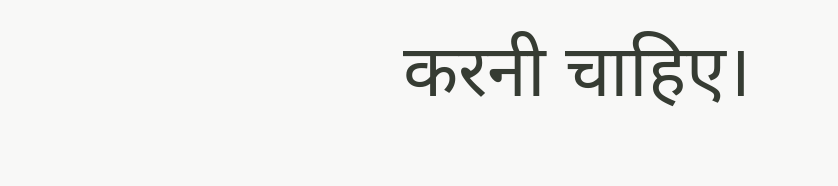करनी चाहिए।